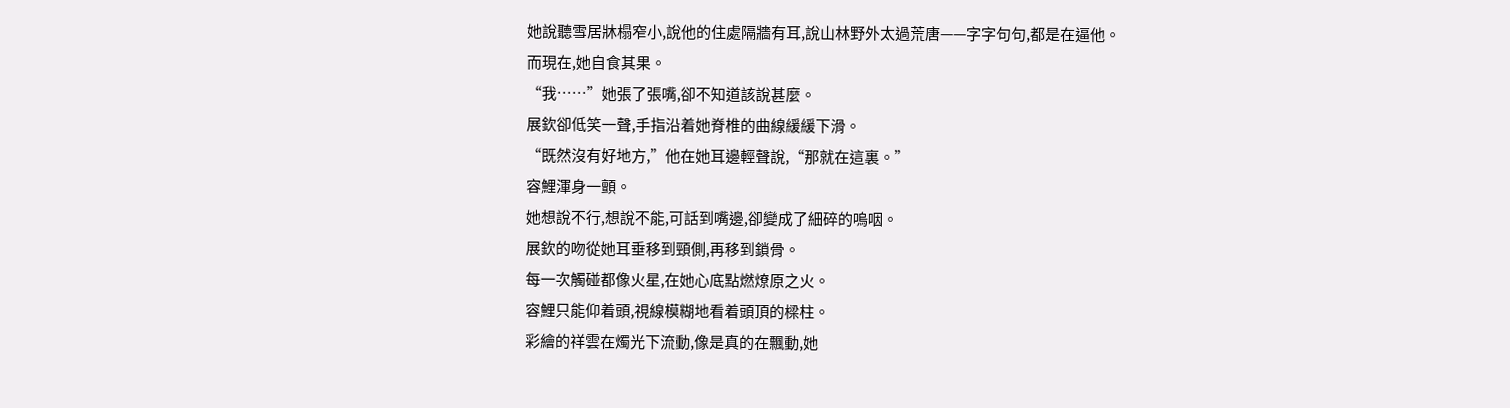她說聽雪居牀榻窄小,說他的住處隔牆有耳,說山林野外太過荒唐——字字句句,都是在逼他。
而現在,她自食其果。
“我……”她張了張嘴,卻不知道該說甚麼。
展欽卻低笑一聲,手指沿着她脊椎的曲線緩緩下滑。
“既然沒有好地方,”他在她耳邊輕聲說,“那就在這裏。”
容鯉渾身一顫。
她想說不行,想說不能,可話到嘴邊,卻變成了細碎的嗚咽。
展欽的吻從她耳垂移到頸側,再移到鎖骨。
每一次觸碰都像火星,在她心底點燃燎原之火。
容鯉只能仰着頭,視線模糊地看着頭頂的樑柱。
彩繪的祥雲在燭光下流動,像是真的在飄動,她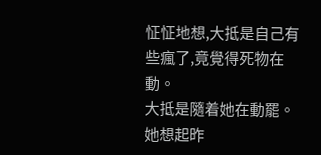怔怔地想,大抵是自己有些瘋了,竟覺得死物在動。
大抵是隨着她在動罷。
她想起昨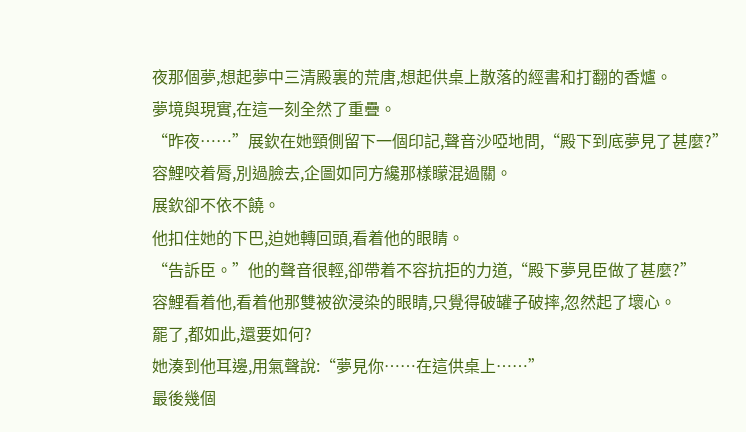夜那個夢,想起夢中三清殿裏的荒唐,想起供桌上散落的經書和打翻的香爐。
夢境與現實,在這一刻全然了重疊。
“昨夜……”展欽在她頸側留下一個印記,聲音沙啞地問,“殿下到底夢見了甚麼?”
容鯉咬着脣,別過臉去,企圖如同方纔那樣矇混過關。
展欽卻不依不饒。
他扣住她的下巴,迫她轉回頭,看着他的眼睛。
“告訴臣。”他的聲音很輕,卻帶着不容抗拒的力道,“殿下夢見臣做了甚麼?”
容鯉看着他,看着他那雙被欲浸染的眼睛,只覺得破罐子破摔,忽然起了壞心。
罷了,都如此,還要如何?
她湊到他耳邊,用氣聲說:“夢見你……在這供桌上……”
最後幾個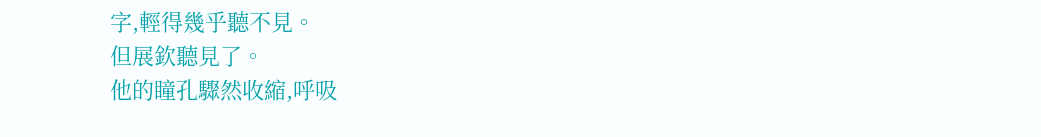字,輕得幾乎聽不見。
但展欽聽見了。
他的瞳孔驟然收縮,呼吸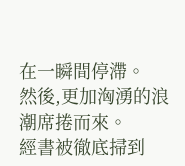在一瞬間停滯。
然後,更加洶湧的浪潮席捲而來。
經書被徹底掃到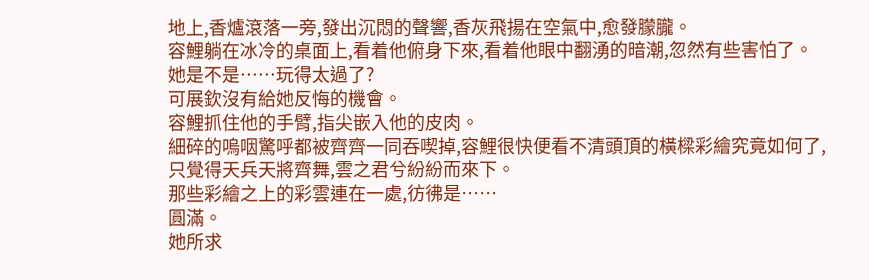地上,香爐滾落一旁,發出沉悶的聲響,香灰飛揚在空氣中,愈發朦朧。
容鯉躺在冰冷的桌面上,看着他俯身下來,看着他眼中翻湧的暗潮,忽然有些害怕了。
她是不是……玩得太過了?
可展欽沒有給她反悔的機會。
容鯉抓住他的手臂,指尖嵌入他的皮肉。
細碎的嗚咽驚呼都被齊齊一同吞喫掉,容鯉很快便看不清頭頂的橫樑彩繪究竟如何了,只覺得天兵天將齊舞,雲之君兮紛紛而來下。
那些彩繪之上的彩雲連在一處,彷彿是……
圓滿。
她所求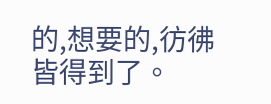的,想要的,彷彿皆得到了。